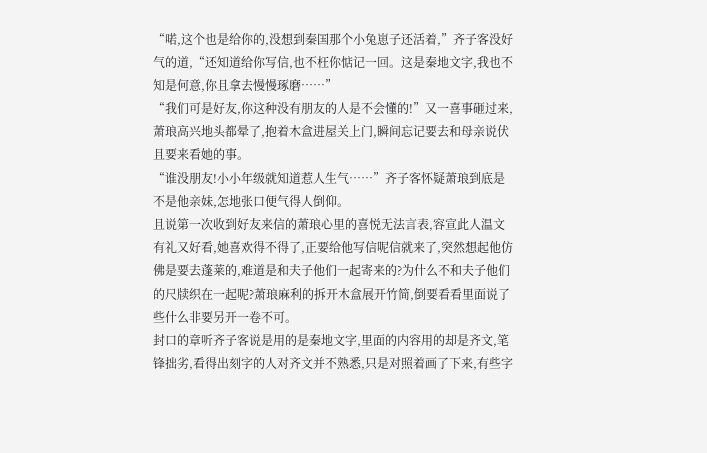“喏,这个也是给你的,没想到秦国那个小兔崽子还活着,”齐子客没好气的道,“还知道给你写信,也不枉你惦记一回。这是秦地文字,我也不知是何意,你且拿去慢慢琢磨……”
“我们可是好友,你这种没有朋友的人是不会懂的!”又一喜事砸过来,萧琅高兴地头都晕了,抱着木盒进屋关上门,瞬间忘记要去和母亲说伏且要来看她的事。
“谁没朋友!小小年级就知道惹人生气……”齐子客怀疑萧琅到底是不是他亲妹,怎地张口便气得人倒仰。
且说第一次收到好友来信的萧琅心里的喜悦无法言表,容宣此人温文有礼又好看,她喜欢得不得了,正要给他写信呢信就来了,突然想起他仿佛是要去蓬莱的,难道是和夫子他们一起寄来的?为什么不和夫子他们的尺牍织在一起呢?萧琅麻利的拆开木盒展开竹简,倒要看看里面说了些什么非要另开一卷不可。
封口的章听齐子客说是用的是秦地文字,里面的内容用的却是齐文,笔锋拙劣,看得出刻字的人对齐文并不熟悉,只是对照着画了下来,有些字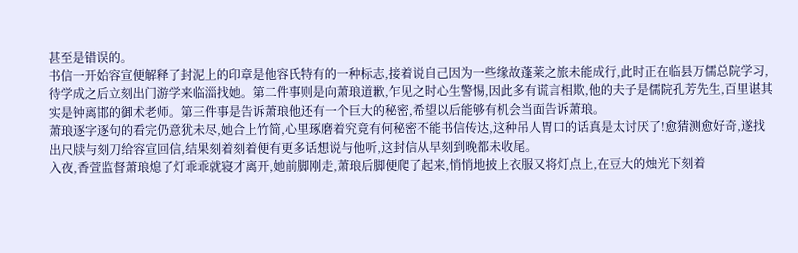甚至是错误的。
书信一开始容宣便解释了封泥上的印章是他容氏特有的一种标志,接着说自己因为一些缘故蓬莱之旅未能成行,此时正在临县万儒总院学习,待学成之后立刻出门游学来临淄找她。第二件事则是向萧琅道歉,乍见之时心生警惕,因此多有谎言相欺,他的夫子是儒院孔芳先生,百里谌其实是钟离邯的御术老师。第三件事是告诉萧琅他还有一个巨大的秘密,希望以后能够有机会当面告诉萧琅。
萧琅逐字逐句的看完仍意犹未尽,她合上竹简,心里琢磨着究竟有何秘密不能书信传达,这种吊人胃口的话真是太讨厌了!愈猜测愈好奇,遂找出尺牍与刻刀给容宣回信,结果刻着刻着便有更多话想说与他听,这封信从早刻到晚都未收尾。
入夜,香萱监督萧琅熄了灯乖乖就寝才离开,她前脚刚走,萧琅后脚便爬了起来,悄悄地披上衣服又将灯点上,在豆大的烛光下刻着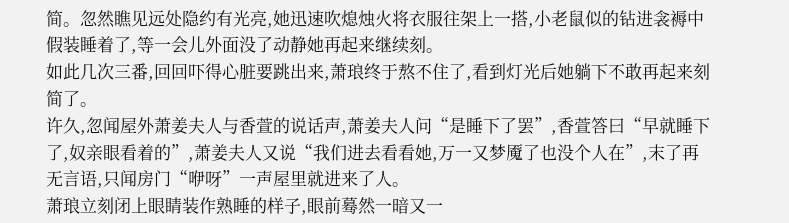简。忽然瞧见远处隐约有光亮,她迅速吹熄烛火将衣服往架上一搭,小老鼠似的钻进衾褥中假装睡着了,等一会儿外面没了动静她再起来继续刻。
如此几次三番,回回吓得心脏要跳出来,萧琅终于熬不住了,看到灯光后她躺下不敢再起来刻简了。
许久,忽闻屋外萧姜夫人与香萱的说话声,萧姜夫人问“是睡下了罢”,香萱答曰“早就睡下了,奴亲眼看着的”,萧姜夫人又说“我们进去看看她,万一又梦魇了也没个人在”,末了再无言语,只闻房门“咿呀”一声屋里就进来了人。
萧琅立刻闭上眼睛装作熟睡的样子,眼前蓦然一暗又一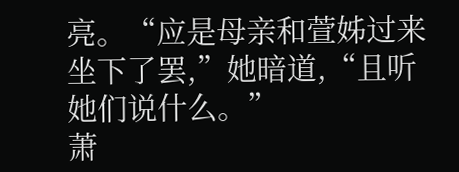亮。“应是母亲和萱姊过来坐下了罢,”她暗道,“且听她们说什么。”
萧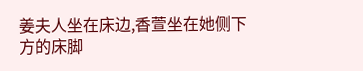姜夫人坐在床边,香萱坐在她侧下方的床脚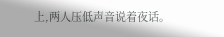上,两人压低声音说着夜话。